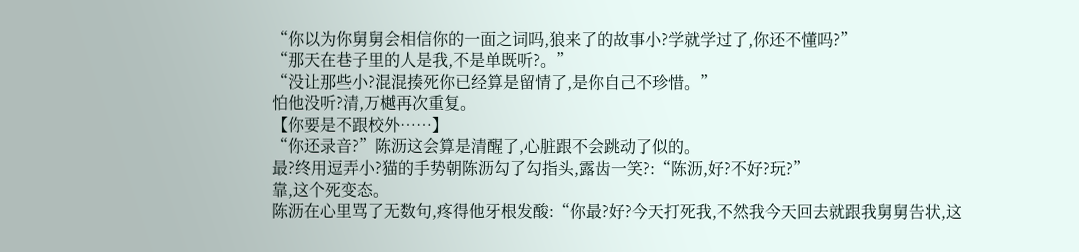“你以为你舅舅会相信你的一面之词吗,狼来了的故事小?学就学过了,你还不懂吗?”
“那天在巷子里的人是我,不是单既听?。”
“没让那些小?混混揍死你已经算是留情了,是你自己不珍惜。”
怕他没听?清,万樾再次重复。
【你要是不跟校外……】
“你还录音?”陈沥这会算是清醒了,心脏跟不会跳动了似的。
最?终用逗弄小?猫的手势朝陈沥勾了勾指头,露齿一笑?:“陈沥,好?不好?玩?”
靠,这个死变态。
陈沥在心里骂了无数句,疼得他牙根发酸:“你最?好?今天打死我,不然我今天回去就跟我舅舅告状,这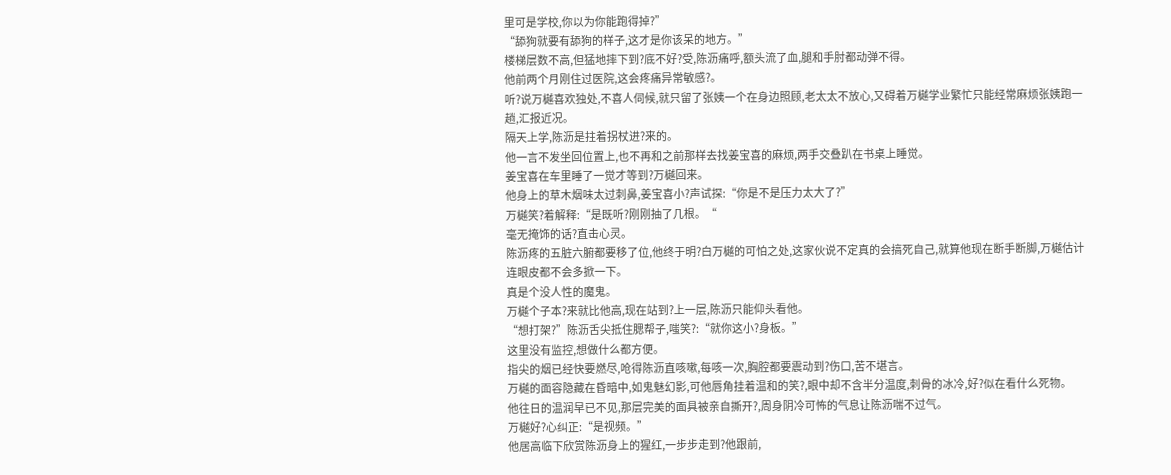里可是学校,你以为你能跑得掉?”
“舔狗就要有舔狗的样子,这才是你该呆的地方。”
楼梯层数不高,但猛地摔下到?底不好?受,陈沥痛呼,额头流了血,腿和手肘都动弹不得。
他前两个月刚住过医院,这会疼痛异常敏感?。
听?说万樾喜欢独处,不喜人伺候,就只留了张姨一个在身边照顾,老太太不放心,又碍着万樾学业繁忙只能经常麻烦张姨跑一趟,汇报近况。
隔天上学,陈沥是拄着拐杖进?来的。
他一言不发坐回位置上,也不再和之前那样去找姜宝喜的麻烦,两手交叠趴在书桌上睡觉。
姜宝喜在车里睡了一觉才等到?万樾回来。
他身上的草木烟味太过刺鼻,姜宝喜小?声试探:“你是不是压力太大了?”
万樾笑?着解释:“是既听?刚刚抽了几根。“
毫无掩饰的话?直击心灵。
陈沥疼的五脏六腑都要移了位,他终于明?白万樾的可怕之处,这家伙说不定真的会搞死自己,就算他现在断手断脚,万樾估计连眼皮都不会多掀一下。
真是个没人性的魔鬼。
万樾个子本?来就比他高,现在站到?上一层,陈沥只能仰头看他。
“想打架?”陈沥舌尖抵住腮帮子,嗤笑?:“就你这小?身板。”
这里没有监控,想做什么都方便。
指尖的烟已经快要燃尽,呛得陈沥直咳嗽,每咳一次,胸腔都要震动到?伤口,苦不堪言。
万樾的面容隐藏在昏暗中,如鬼魅幻影,可他唇角挂着温和的笑?,眼中却不含半分温度,刺骨的冰冷,好?似在看什么死物。
他往日的温润早已不见,那层完美的面具被亲自撕开?,周身阴冷可怖的气息让陈沥喘不过气。
万樾好?心纠正:“是视频。”
他居高临下欣赏陈沥身上的猩红,一步步走到?他跟前,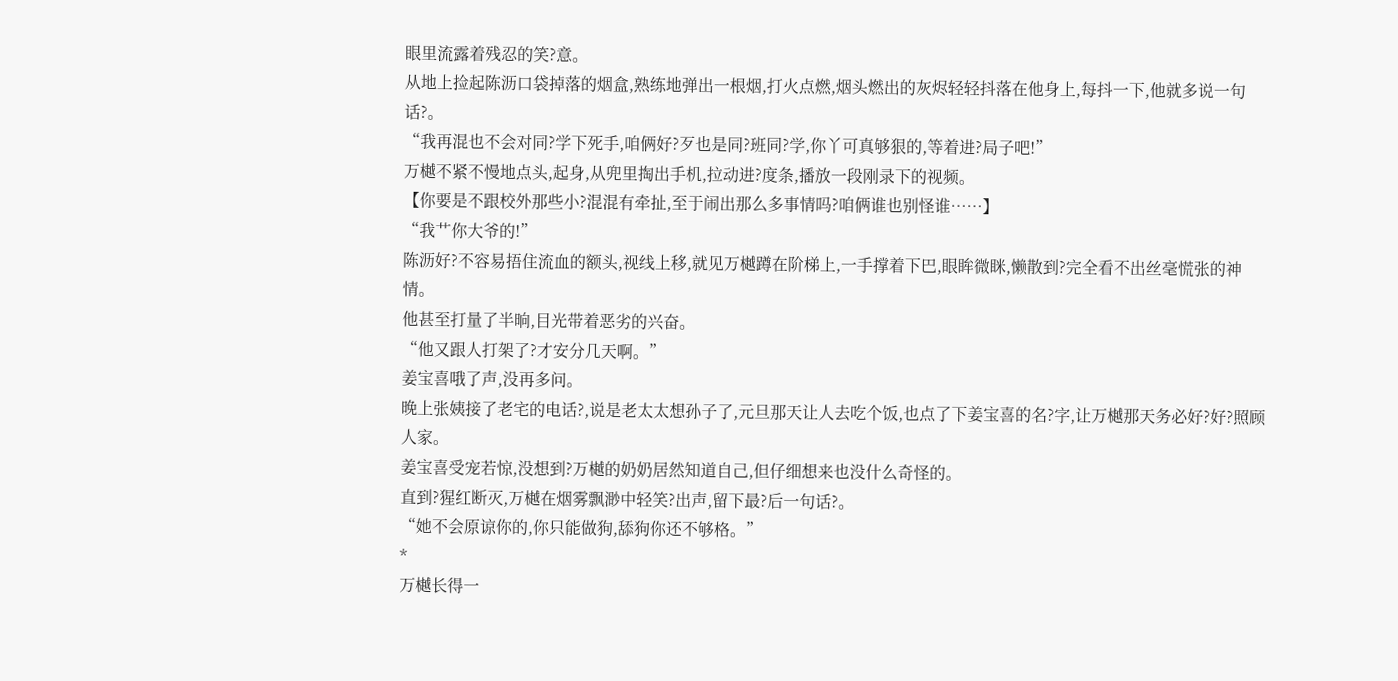眼里流露着残忍的笑?意。
从地上捡起陈沥口袋掉落的烟盒,熟练地弹出一根烟,打火点燃,烟头燃出的灰烬轻轻抖落在他身上,每抖一下,他就多说一句话?。
“我再混也不会对同?学下死手,咱俩好?歹也是同?班同?学,你丫可真够狠的,等着进?局子吧!”
万樾不紧不慢地点头,起身,从兜里掏出手机,拉动进?度条,播放一段刚录下的视频。
【你要是不跟校外那些小?混混有牵扯,至于闹出那么多事情吗?咱俩谁也别怪谁……】
“我艹你大爷的!”
陈沥好?不容易捂住流血的额头,视线上移,就见万樾蹲在阶梯上,一手撑着下巴,眼眸微眯,懒散到?完全看不出丝毫慌张的神情。
他甚至打量了半晌,目光带着恶劣的兴奋。
“他又跟人打架了?才安分几天啊。”
姜宝喜哦了声,没再多问。
晚上张姨接了老宅的电话?,说是老太太想孙子了,元旦那天让人去吃个饭,也点了下姜宝喜的名?字,让万樾那天务必好?好?照顾人家。
姜宝喜受宠若惊,没想到?万樾的奶奶居然知道自己,但仔细想来也没什么奇怪的。
直到?猩红断灭,万樾在烟雾飘渺中轻笑?出声,留下最?后一句话?。
“她不会原谅你的,你只能做狗,舔狗你还不够格。”
*
万樾长得一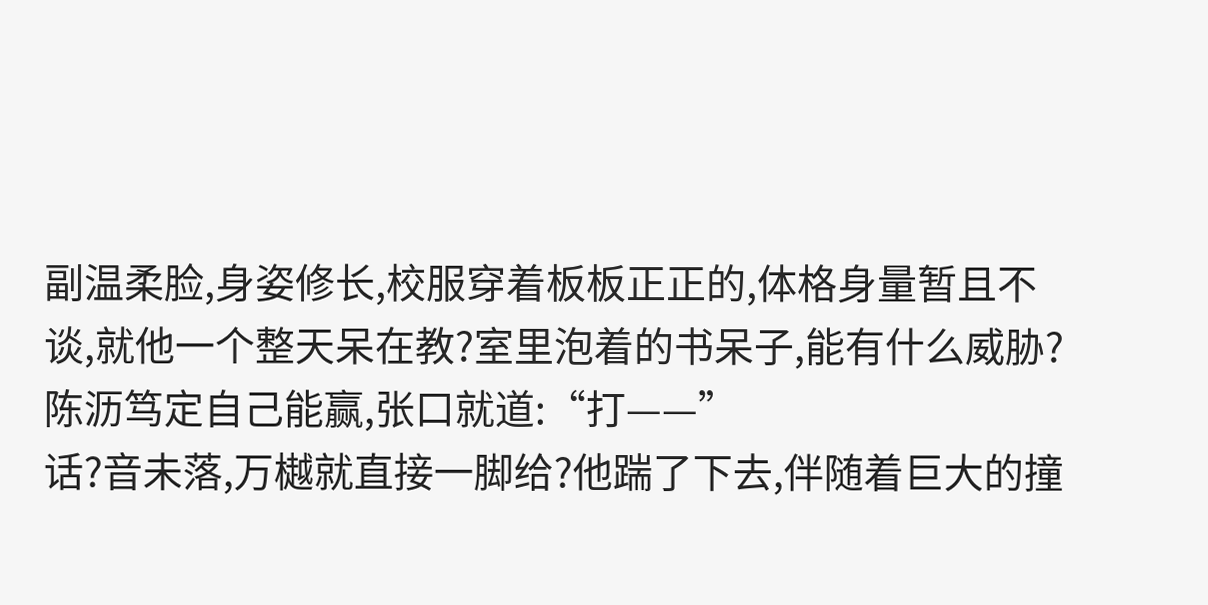副温柔脸,身姿修长,校服穿着板板正正的,体格身量暂且不谈,就他一个整天呆在教?室里泡着的书呆子,能有什么威胁?
陈沥笃定自己能赢,张口就道:“打——”
话?音未落,万樾就直接一脚给?他踹了下去,伴随着巨大的撞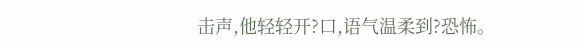击声,他轻轻开?口,语气温柔到?恐怖。